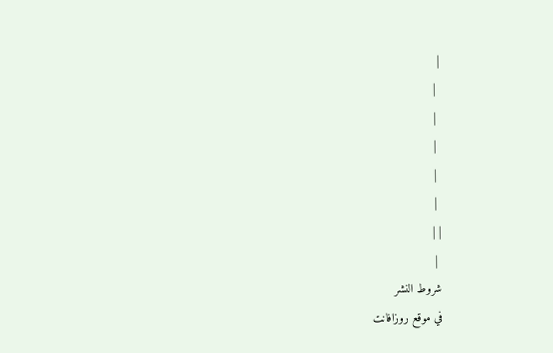|
 |
 |
 |
 |
 |
| |
 |
شروط النشر
في موقع روزافانت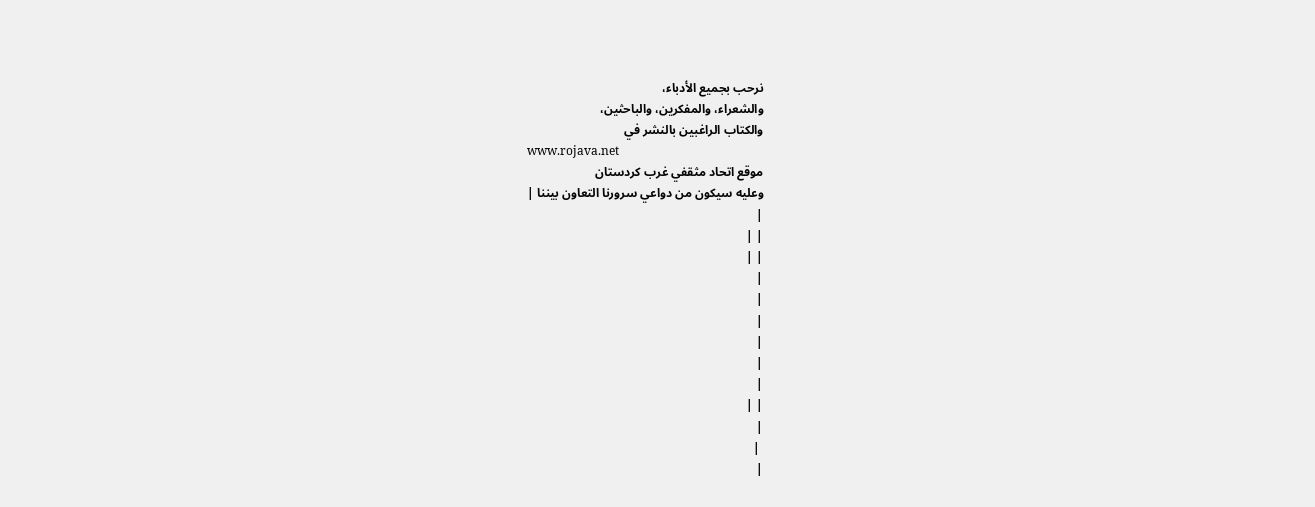نرحب بجميع الأدباء،
والشعراء، والمفكرين، والباحثين،
والكتاب الراغبين بالنشر في
www.rojava.net
موقع اتحاد مثقفي غرب كردستان
وعليه سيكون من دواعي سرورنا التعاون بيننا |
|
| |
| |
|
|
|
|
|
|
| |
|
 |
|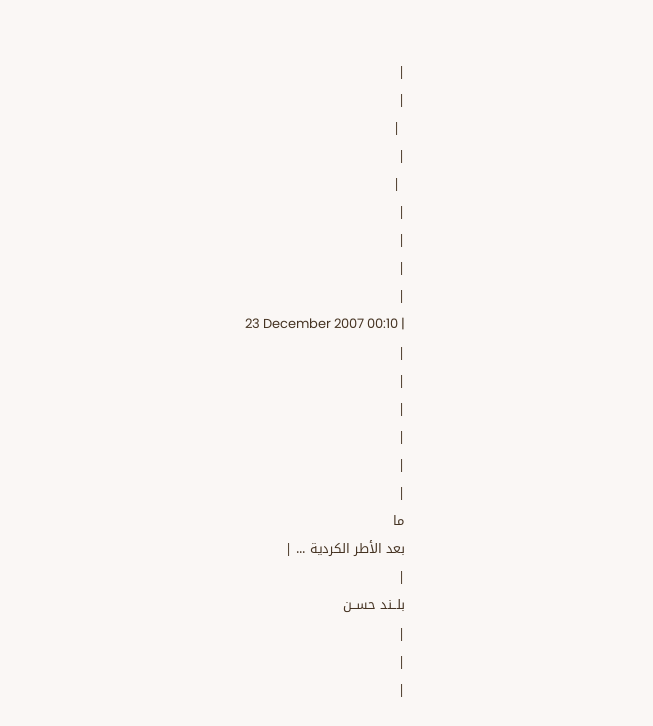|
|
 |
|
 |
|
|
|
|
23 December 2007 00:10 |
|
|
|
|
|
|
ما
بعد الأطر الكردية ... |
|
بلــند حســن
|
|
|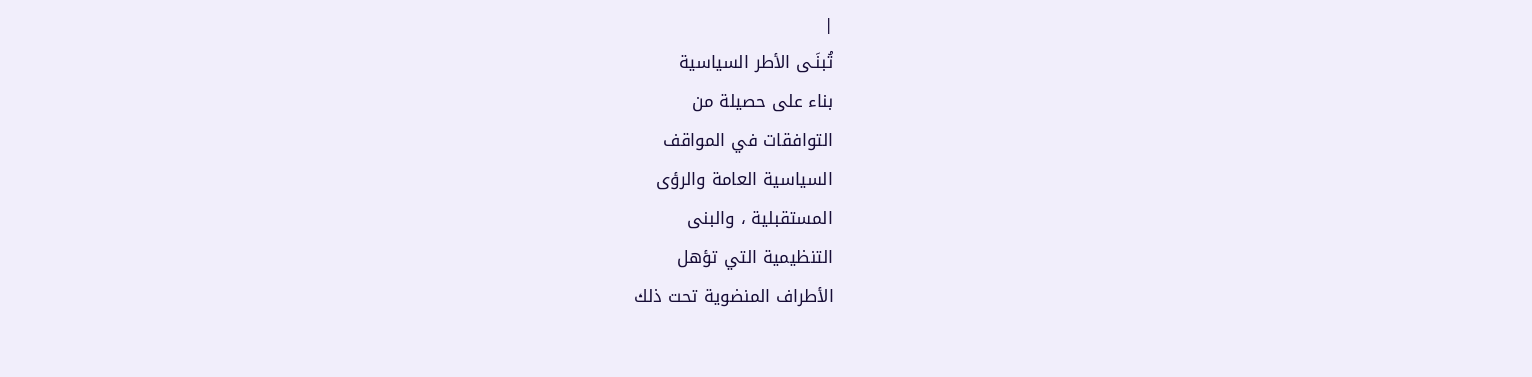|
تُبنَـى الأطر السياسية
بناء على حصيلة من
التوافقات في المواقف
السياسية العامة والرؤى
المستقبلية ، والبنى
التنظيمية التي تؤهل
الأطراف المنضوية تحت ذلك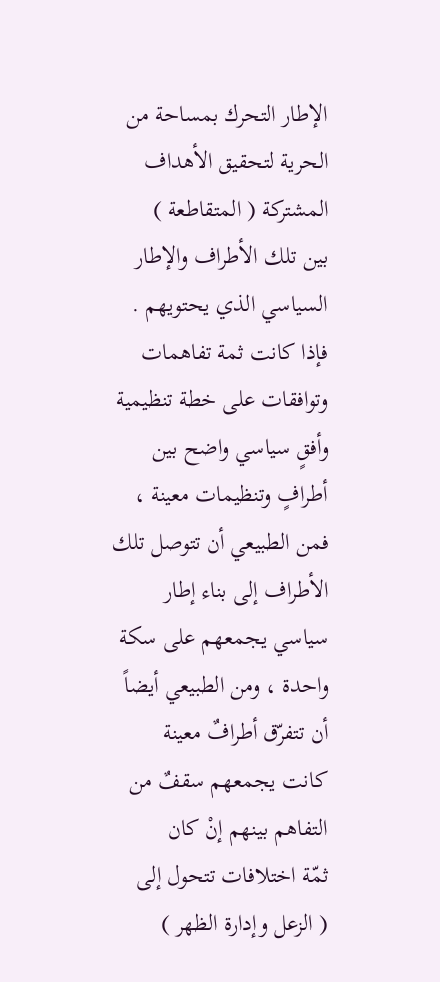الإطار التحرك بمساحة من
الحرية لتحقيق الأهداف
المشتركة ( المتقاطعة )
بين تلك الأطراف والإطار
السياسي الذي يحتويهم .
فإذا كانت ثمة تفاهمات
وتوافقات على خطة تنظيمية
وأفقٍ سياسي واضح بين
أطرافٍ وتنظيمات معينة ،
فمن الطبيعي أن تتوصل تلك
الأطراف إلى بناء إطار
سياسي يجمعهم على سكة
واحدة ، ومن الطبيعي أيضاً
أن تتفرّق أطرافٌ معينة
كانت يجمعهم سقفٌ من
التفاهم بينهم إنْ كان
ثمّة اختلافات تتحول إلى
( الزعل وإدارة الظهر )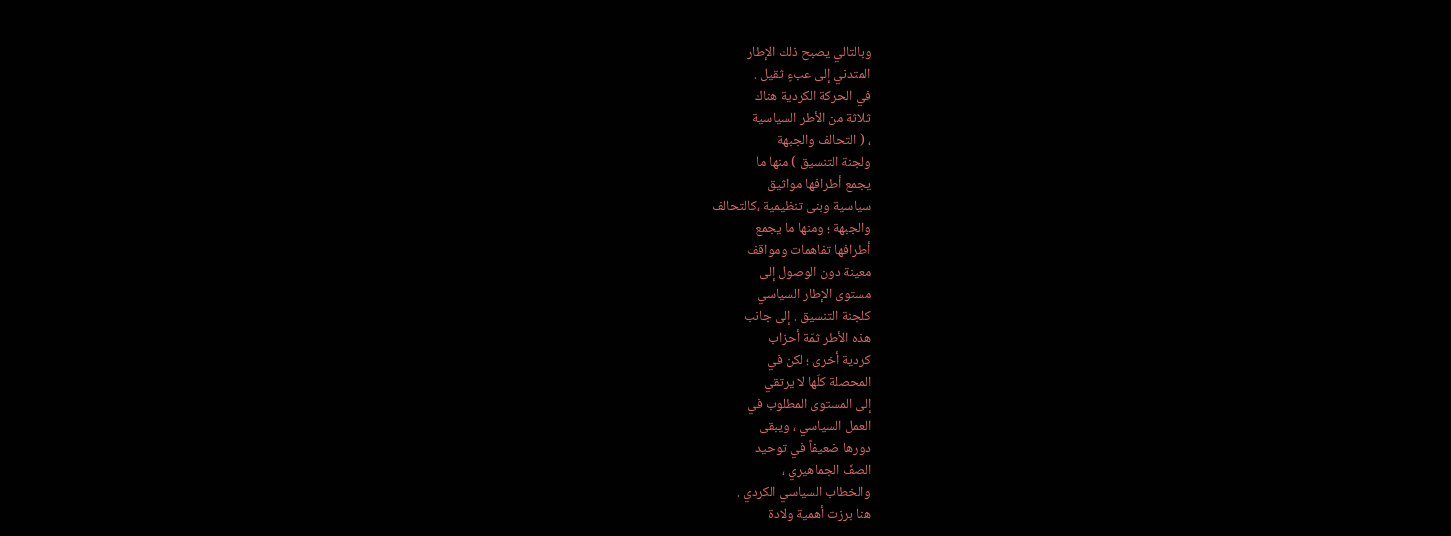وبالتالي يصبح ذلك الإطار
المتدني إلى عبءٍ ثقيل .
في الحركة الكردية هناك
ثلاثة من الأطر السياسية
، ( التحالف والجبهة
ولجنة التنسيق ) منها ما
يجمع أطرافها مواثيق
سياسية وبنى تنظيمية ،كالتحالف
والجبهة ؛ ومنها ما يجمع
أطرافها تفاهمات ومواقف
معينة دون الوصول إلى
مستوى الإطار السياسي
كلجنة التنسيق . إلى جانب
هذه الأطر ثمّة أحزاب
كردية أخرى ؛ لكن في
المحصلة كلّها لا يرتقي
إلى المستوى المطلوب في
العمل السياسي ، ويبقى
دورها ضعيفاً في توحيد
الصفّ الجماهيري ،
والخطاب السياسي الكردي .
هنا برزت أهمية ولادة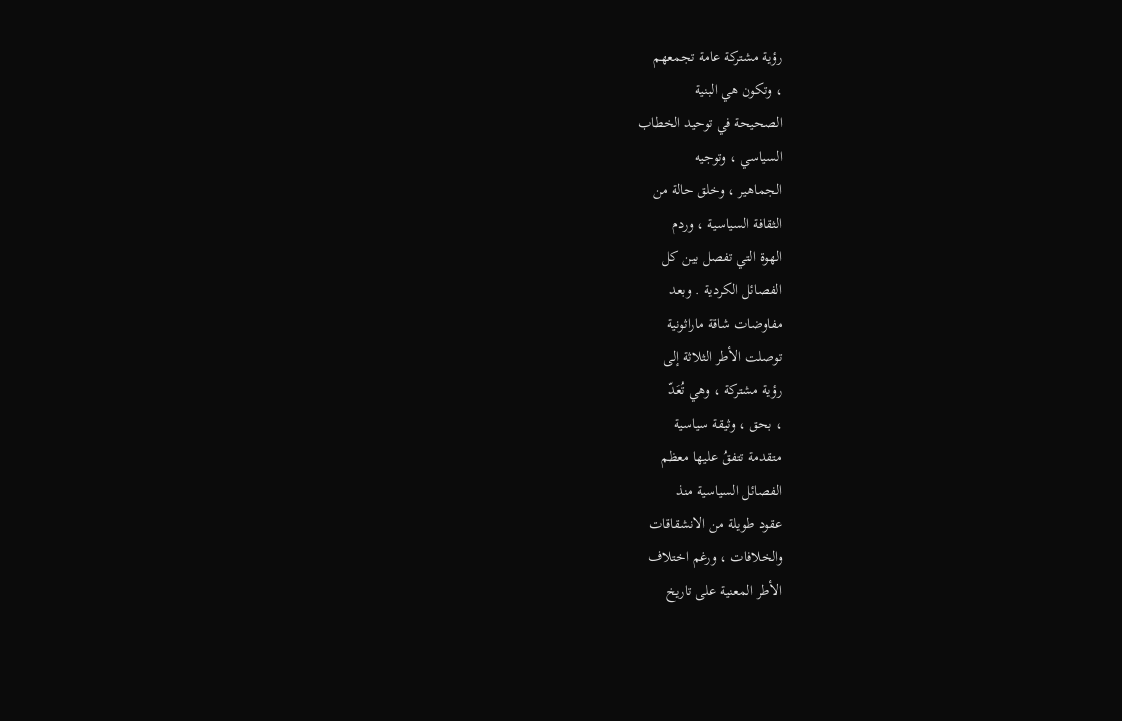رؤية مشتركة عامة تجمعهم
، وتكون هي البنية
الصحيحة في توحيد الخطاب
السياسي ، وتوجيه
الجماهير ، وخلق حالة من
الثقافة السياسية ، وردم
الهوة التي تفصل بين كل
الفصائل الكردية . وبعد
مفاوضات شاقة ماراثونية
توصلت الأطر الثلاثة إلى
رؤية مشتركة ، وهي تُعَدّ
، بحق ، وثيقة سياسية
متقدمة تتفقُ عليها معظم
الفصائل السياسية منذ
عقود طويلة من الانشقاقات
والخلافات ، ورغم اختلاف
الأطر المعنية على تاريخ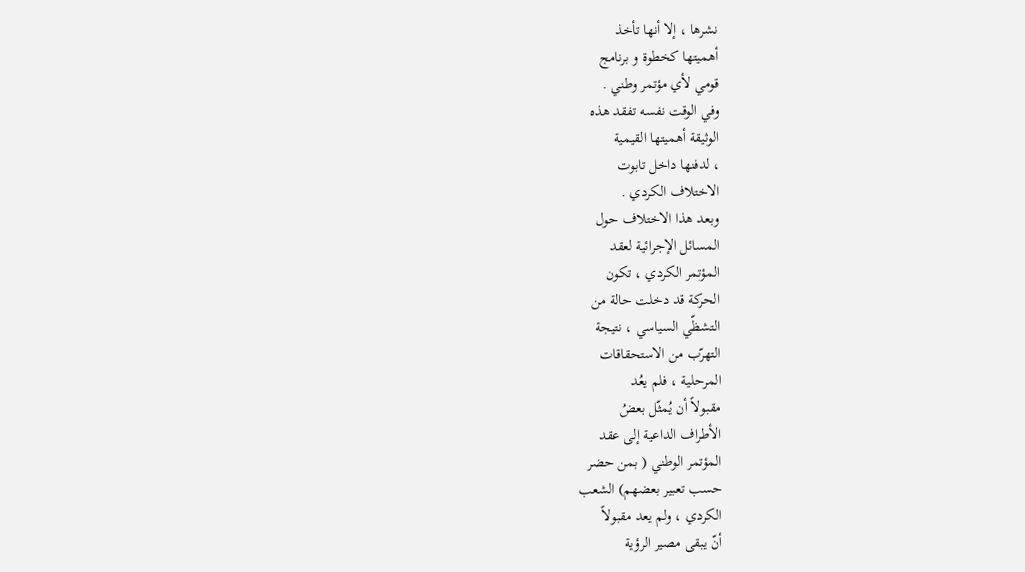نشرها ، إلا أنها تأخذ
أهميتها كخطوة و برنامج
قومي لأي مؤتمر وطني .
وفي الوقت نفسه تفقد هذه
الوثيقة أهميتها القيمية
، لدفنها داخل تابوت
الاختلاف الكردي .
وبعد هذا الاختلاف حول
المسائل الإجرائية لعقد
المؤتمر الكردي ، تكون
الحركة قد دخلت حالة من
التشظّي السياسي ، نتيجة
التهرّب من الاستحقاقات
المرحلية ، فلم يعُد
مقبولاً أن يُمثّل بعضُ
الأطراف الداعية إلى عقد
المؤتمر الوطني ( بمن حضر
حسب تعبير بعضهم) الشعب
الكردي ، ولم يعد مقبولاً
أنّ يبقى مصير الرؤية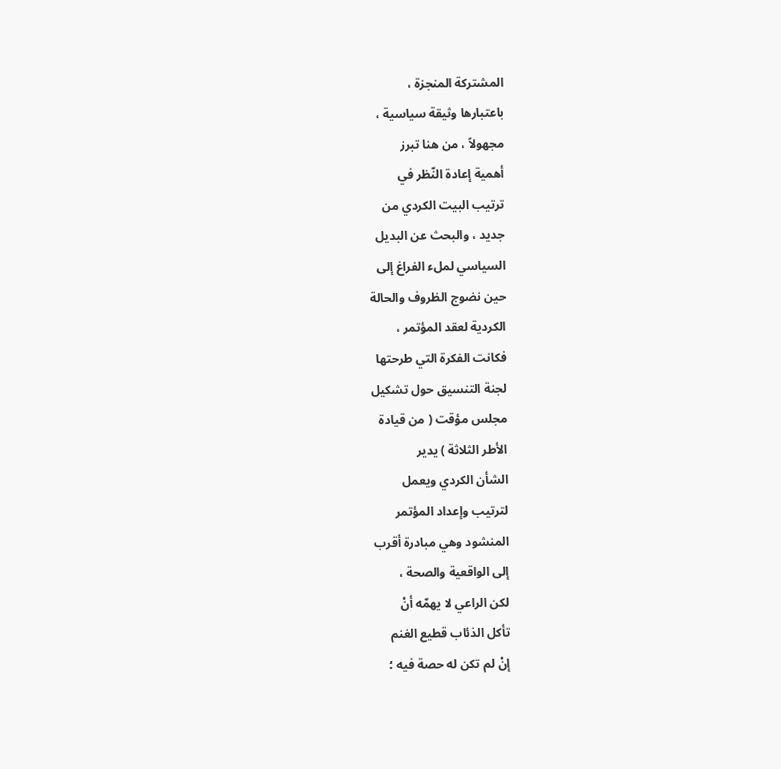المشتركة المنجزة ،
باعتبارها وثيقة سياسية ،
مجهولاً ، من هنا تبرز
أهمية إعادة النّظر في
ترتيب البيت الكردي من
جديد ، والبحث عن البديل
السياسي لملء الفراغ إلى
حين نضوج الظروف والحالة
الكردية لعقد المؤتمر ،
فكانت الفكرة التي طرحتها
لجنة التنسيق حول تشكيل
مجلس مؤقت ( من قيادة
الأطر الثلاثة ) يدير
الشأن الكردي ويعمل
لترتيب وإعداد المؤتمر
المنشود وهي مبادرة أقرب
إلى الواقعية والصحة ،
لكن الراعي لا يهمّه أنْ
تأكل الذئاب قطيع الغنم
إنْ لم تكن له حصة فيه ؛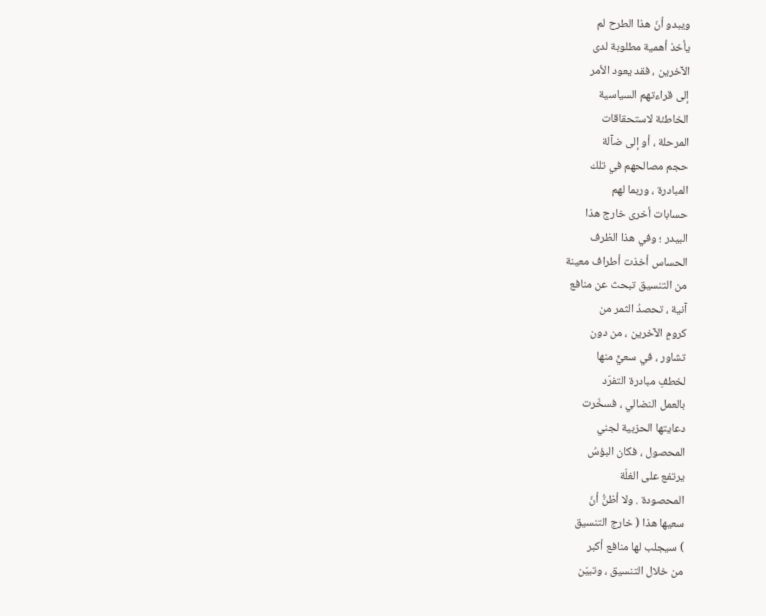ويبدو أنّ هذا الطرح لم
يأخذ أهمية مطلوبة لدى
الآخرين ، فقد يعود الأمر
إلى قراءتهم السياسية
الخاطئة لاستحقاقات
المرحلة ، أو إلى ضآلة
حجم مصالحهم في تلك
المبادرة ، وربما لهم
حسابات أخرى خارج هذا
البيدر ؛ وفي هذا الظرف
الحساس أخذت أطراف معينة
من التنسيق تبحث عن منافع
آنية ، تحصدُ الثمر من
كرومٍ الآخرين ، من دون
تشاور ، في سعيٍّ منها
لخطفِ مبادرة التفرّد
بالعمل النضالي ، فسخّرت
دعايتها الحزبية لجني
المحصول ، فكان البؤسُ
يرتفع على الغلّة
المحصودة . ولا أظنُّ أنّ
سعيها هذا ( خارج التنسيق
) سيجلب لها منافع أكبر
من خلال التنسيق ، وتبيّن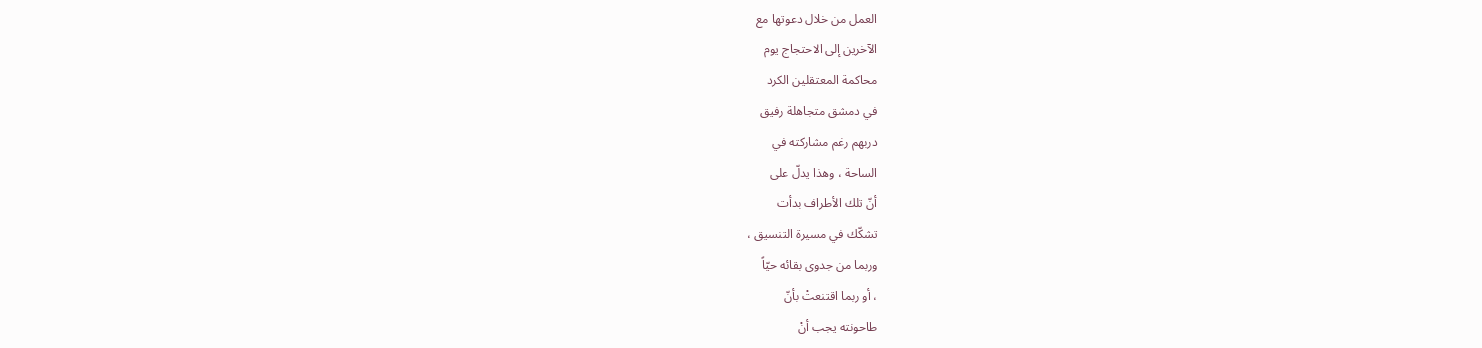العمل من خلال دعوتها مع
الآخرين إلى الاحتجاج يوم
محاكمة المعتقلين الكرد
في دمشق متجاهلة رفيق
دربهم رغم مشاركته في
الساحة ، وهذا يدلّ على
أنّ تلك الأطراف بدأت
تشكّك في مسيرة التنسيق ،
وربما من جدوى بقائه حيّاً
، أو ربما اقتنعتْ بأنّ
طاحونته يجب أنْ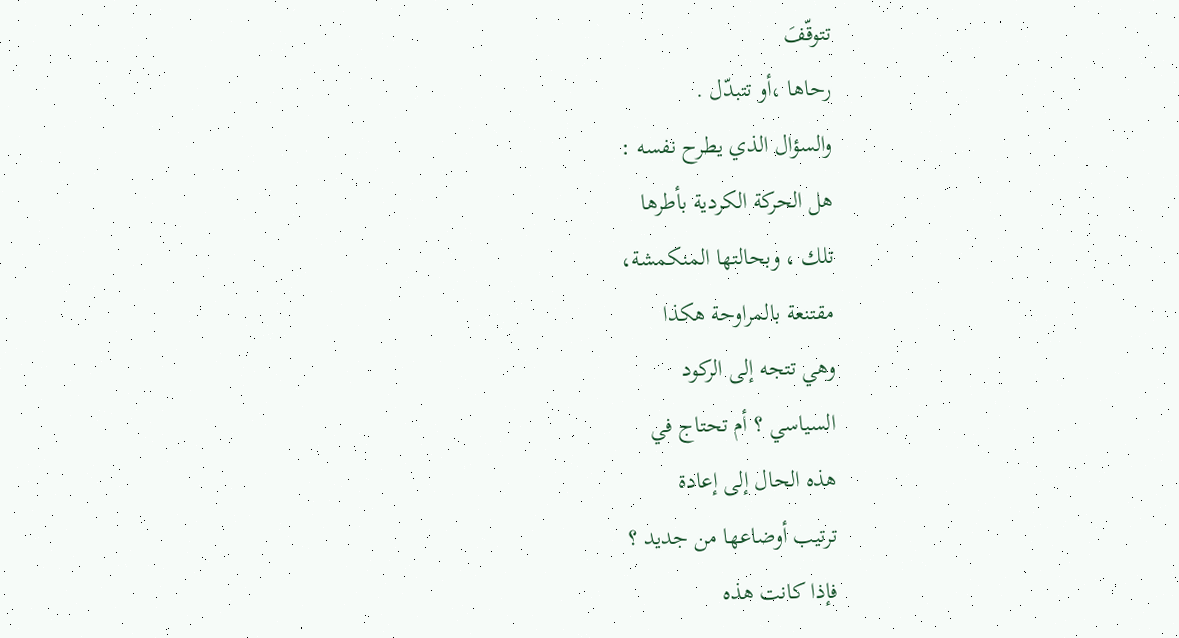تتوقّفَ
رحاها ،أو تتبدّل .
والسؤال الذي يطرح نفسه :
هل الحركة الكردية بأطرها
تلك ، وبحالتها المنكمشة،
مقتنعة بالمراوحة هكذا
وهي تتجه إلى الركود
السياسي ؟ أم تحتاج في
هذه الحال إلى إعادة
ترتيب أوضاعها من جديد ؟
فإذا كانت هذه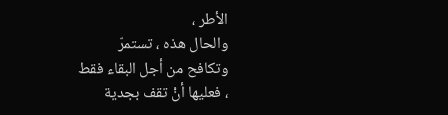الأطر ،
والحال هذه ، تستمرّ
وتكافح من أجل البقاء فقط
، فعليها أنْ تقف بجدية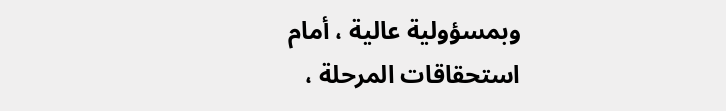وبمسؤولية عالية ، أمام
استحقاقات المرحلة ،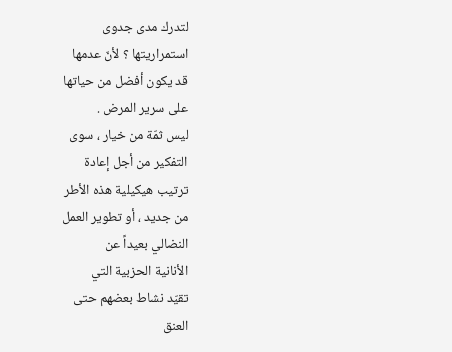لتدرك مدى جدوى
استمراريتها ؟ لأنّ عدمها
قد يكون أفضل من حياتها
على سرير المرض .
ليس ثمّة من خيار ، سوى
التفكير من أجل إعادة
ترتيب هيكيلية هذه الأطر
من جديد ، أو تطوير العمل
النضالي بعيداً عن
الأنانية الحزبية التي
تقيّد نشاط بعضهم حتى
العنق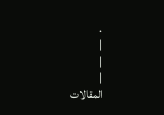.
|
|
|
المقالات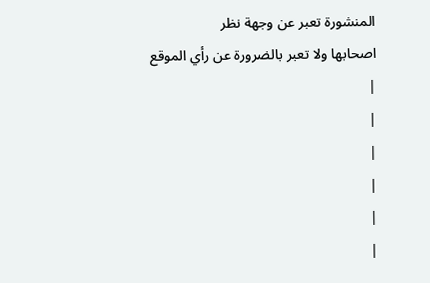المنشورة تعبر عن وجهة نظر
اصحابها ولا تعبر بالضرورة عن رأي الموقع
|
|
|
|
|
|